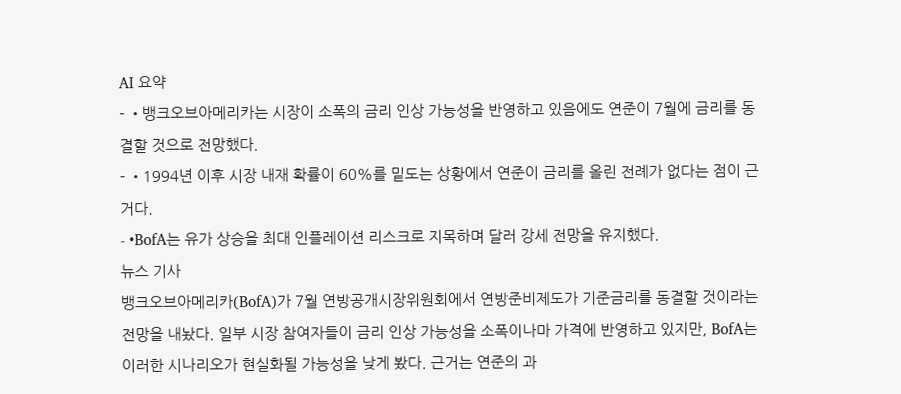AI 요약
- •뱅크오브아메리카는 시장이 소폭의 금리 인상 가능성을 반영하고 있음에도 연준이 7월에 금리를 동결할 것으로 전망했다.
- •1994년 이후 시장 내재 확률이 60%를 밑도는 상황에서 연준이 금리를 올린 전례가 없다는 점이 근거다.
- •BofA는 유가 상승을 최대 인플레이션 리스크로 지목하며 달러 강세 전망을 유지했다.
뉴스 기사
뱅크오브아메리카(BofA)가 7월 연방공개시장위원회에서 연방준비제도가 기준금리를 동결할 것이라는 전망을 내놨다. 일부 시장 참여자들이 금리 인상 가능성을 소폭이나마 가격에 반영하고 있지만, BofA는 이러한 시나리오가 현실화될 가능성을 낮게 봤다. 근거는 연준의 과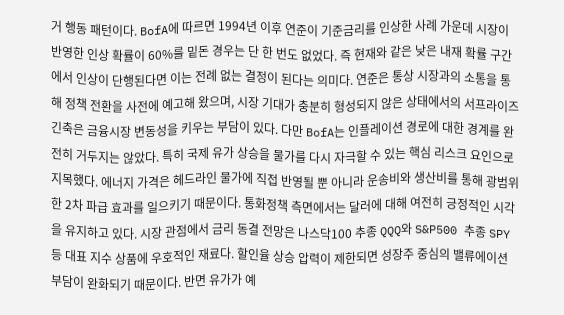거 행동 패턴이다. BofA에 따르면 1994년 이후 연준이 기준금리를 인상한 사례 가운데 시장이 반영한 인상 확률이 60%를 밑돈 경우는 단 한 번도 없었다. 즉 현재와 같은 낮은 내재 확률 구간에서 인상이 단행된다면 이는 전례 없는 결정이 된다는 의미다. 연준은 통상 시장과의 소통을 통해 정책 전환을 사전에 예고해 왔으며, 시장 기대가 충분히 형성되지 않은 상태에서의 서프라이즈 긴축은 금융시장 변동성을 키우는 부담이 있다. 다만 BofA는 인플레이션 경로에 대한 경계를 완전히 거두지는 않았다. 특히 국제 유가 상승을 물가를 다시 자극할 수 있는 핵심 리스크 요인으로 지목했다. 에너지 가격은 헤드라인 물가에 직접 반영될 뿐 아니라 운송비와 생산비를 통해 광범위한 2차 파급 효과를 일으키기 때문이다. 통화정책 측면에서는 달러에 대해 여전히 긍정적인 시각을 유지하고 있다. 시장 관점에서 금리 동결 전망은 나스닥100 추종 QQQ와 S&P500 추종 SPY 등 대표 지수 상품에 우호적인 재료다. 할인율 상승 압력이 제한되면 성장주 중심의 밸류에이션 부담이 완화되기 때문이다. 반면 유가가 예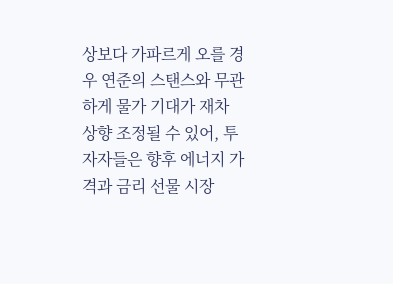상보다 가파르게 오를 경우 연준의 스탠스와 무관하게 물가 기대가 재차 상향 조정될 수 있어, 투자자들은 향후 에너지 가격과 금리 선물 시장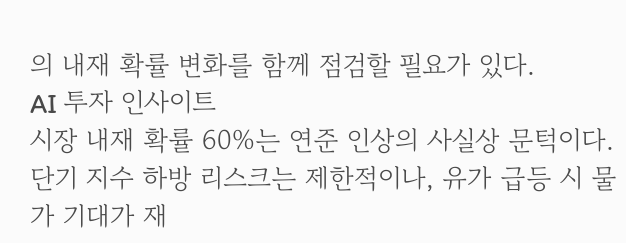의 내재 확률 변화를 함께 점검할 필요가 있다.
AI 투자 인사이트
시장 내재 확률 60%는 연준 인상의 사실상 문턱이다. 단기 지수 하방 리스크는 제한적이나, 유가 급등 시 물가 기대가 재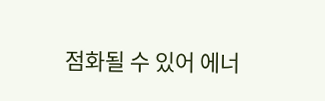점화될 수 있어 에너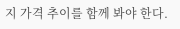지 가격 추이를 함께 봐야 한다.